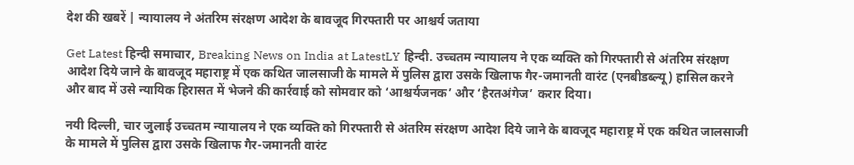देश की खबरें | न्यायालय ने अंतरिम संरक्षण आदेश के बावजूद गिरफ्तारी पर आश्चर्य जताया

Get Latest हिन्दी समाचार, Breaking News on India at LatestLY हिन्दी. उच्चतम न्यायालय ने एक व्यक्ति को गिरफ्तारी से अंतरिम संरक्षण आदेश दिये जाने के बावजूद महाराष्ट्र में एक कथित जालसाजी के मामले में पुलिस द्वारा उसके खिलाफ गैर-जमानती वारंट (एनबीडब्ल्यू) हासिल करने और बाद में उसे न्यायिक हिरासत में भेजने की कार्रवाई को सोमवार को ‘आश्चर्यजनक’ और ‘हैरतअंगेज’ करार दिया।

नयी दिल्ली, चार जुलाई उच्चतम न्यायालय ने एक व्यक्ति को गिरफ्तारी से अंतरिम संरक्षण आदेश दिये जाने के बावजूद महाराष्ट्र में एक कथित जालसाजी के मामले में पुलिस द्वारा उसके खिलाफ गैर-जमानती वारंट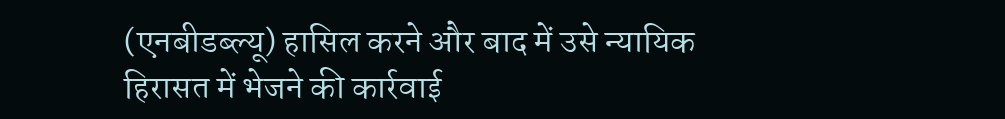(एनबीडब्ल्यू) हासिल करने और बाद में उसे न्यायिक हिरासत में भेजने की कार्रवाई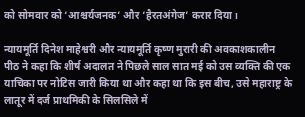को सोमवार को ‘आश्चर्यजनक’ और ‘हैरतअंगेज’ करार दिया।

न्यायमूर्ति दिनेश माहेश्वरी और न्यायमूर्ति कृष्ण मुरारी की अवकाशकालीन पीठ ने कहा कि शीर्ष अदालत ने पिछले साल सात मई को उस व्यक्ति की एक याचिका पर नोटिस जारी किया था और कहा था कि इस बीच, उसे महाराष्ट्र के लातूर में दर्ज प्राथमिकी के सिलसिले में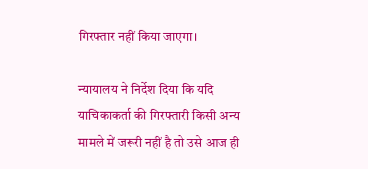गिरफ्तार नहीं किया जाएगा।

न्यायालय ने निर्देश दिया कि यदि याचिकाकर्ता की गिरफ्तारी किसी अन्य मामले में जरूरी नहीं है तो उसे आज ही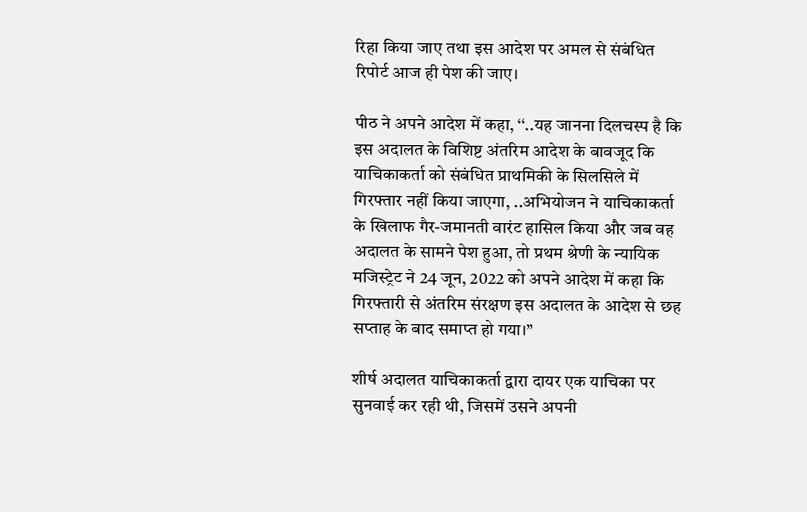रिहा किया जाए तथा इस आदेश पर अमल से संबंधित रिपोर्ट आज ही पेश की जाए।

पीठ ने अपने आदेश में कहा, ‘‘..यह जानना दिलचस्प है कि इस अदालत के विशिष्ट अंतरिम आदेश के बावजूद कि याचिकाकर्ता को संबंधित प्राथमिकी के सिलसिले में गिरफ्तार नहीं किया जाएगा, ..अभियोजन ने याचिकाकर्ता के खिलाफ गैर-जमानती वारंट हासिल किया और जब वह अदालत के सामने पेश हुआ, तो प्रथम श्रेणी के न्यायिक मजिस्ट्रेट ने 24 जून, 2022 को अपने आदेश में कहा कि गिरफ्तारी से अंतरिम संरक्षण इस अदालत के आदेश से छह सप्ताह के बाद समाप्त हो गया।’’

शीर्ष अदालत याचिकाकर्ता द्वारा दायर एक याचिका पर सुनवाई कर रही थी, जिसमें उसने अपनी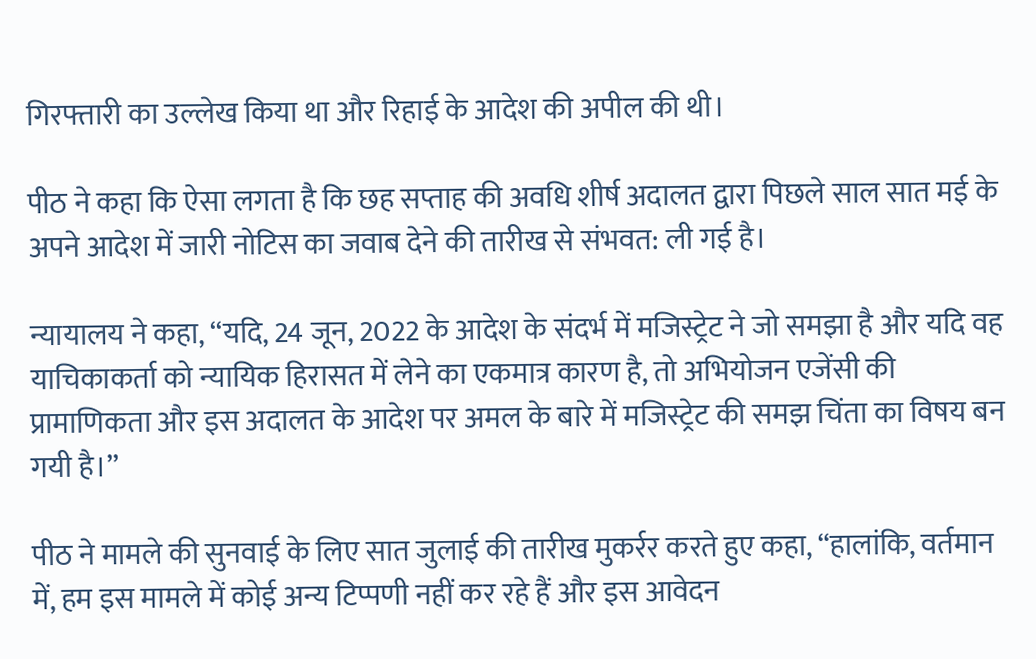गिरफ्तारी का उल्लेख किया था और रिहाई के आदेश की अपील की थी।

पीठ ने कहा कि ऐसा लगता है कि छह सप्ताह की अवधि शीर्ष अदालत द्वारा पिछले साल सात मई के अपने आदेश में जारी नोटिस का जवाब देने की तारीख से संभवत: ली गई है।

न्यायालय ने कहा, ‘‘यदि, 24 जून, 2022 के आदेश के संदर्भ में मजिस्ट्रेट ने जो समझा है और यदि वह याचिकाकर्ता को न्यायिक हिरासत में लेने का एकमात्र कारण है, तो अभियोजन एजेंसी की प्रामाणिकता और इस अदालत के आदेश पर अमल के बारे में मजिस्ट्रेट की समझ चिंता का विषय बन गयी है।’’

पीठ ने मामले की सुनवाई के लिए सात जुलाई की तारीख मुकर्रर करते हुए कहा, “हालांकि, वर्तमान में, हम इस मामले में कोई अन्य टिप्पणी नहीं कर रहे हैं और इस आवेदन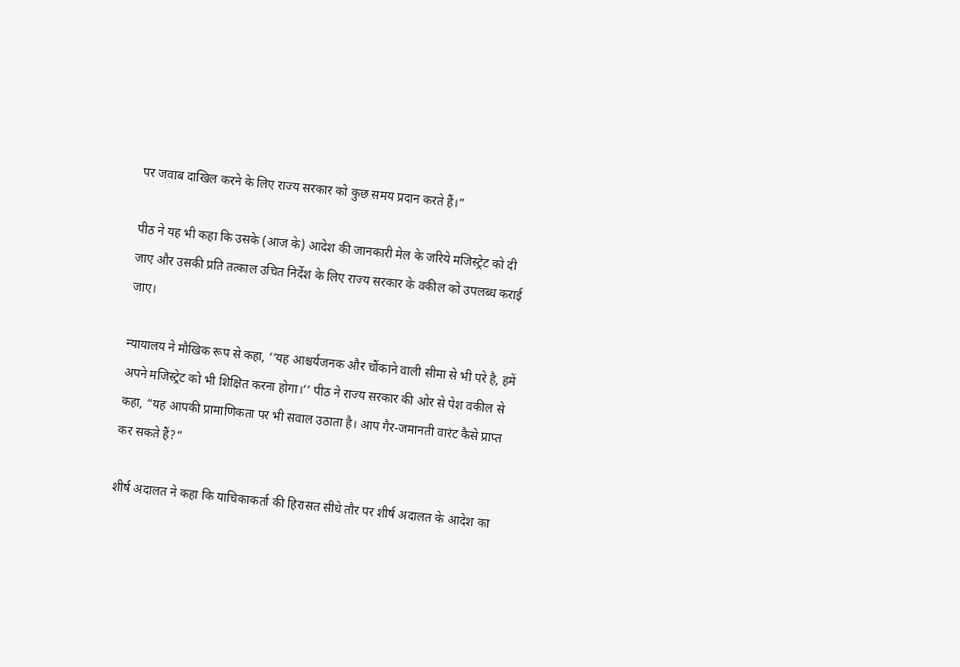पर जवाब दाखिल करने के लिए राज्य सरकार को कुछ समय प्रदान करते हैं।”

पीठ ने यह भी कहा कि उसके (आज के) आदेश की जानकारी मेल के जरिये मजिस्ट्रेट को दी जाए और उसकी प्रति तत्काल उचित निर्देश के लिए राज्य सरकार के वकील को उपलब्ध कराई जाए।

न्यायालय ने मौखिक रूप से कहा, ‘‘यह आश्चर्यजनक और चौंकाने वाली सीमा से भी परे है, हमें अपने मजिस्ट्रेट को भी शिक्षित करना होगा।’’ पीठ ने राज्य सरकार की ओर से पेश वकील से कहा, “यह आपकी प्रामाणिकता पर भी सवाल उठाता है। आप गैर-जमानती वारंट कैसे प्राप्त कर सकते हैं?”

शीर्ष अदालत ने कहा कि याचिकाकर्ता की हिरासत सीधे तौर पर शीर्ष अदालत के आदेश का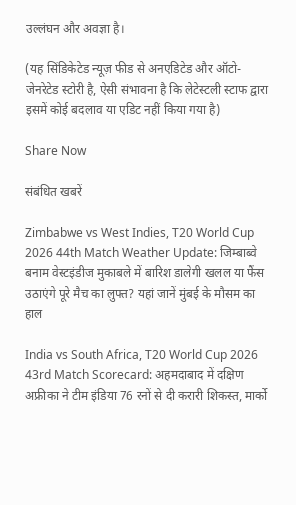उल्लंघन और अवज्ञा है।

(यह सिंडिकेटेड न्यूज़ फीड से अनएडिटेड और ऑटो-जेनरेटेड स्टोरी है, ऐसी संभावना है कि लेटेस्टली स्टाफ द्वारा इसमें कोई बदलाव या एडिट नहीं किया गया है)

Share Now

संबंधित खबरें

Zimbabwe vs West Indies, T20 World Cup 2026 44th Match Weather Update: जिम्बाब्वे बनाम वेस्टइंडीज मुकाबले में बारिश डालेगी खलल या फैंस उठाएंगे पूरे मैच का लुफ्त? यहां जानें मुंबई के मौसम का हाल

India vs South Africa, T20 World Cup 2026 43rd Match Scorecard: अहमदाबाद में दक्षिण अफ्रीका ने टीम इंडिया 76 रनों से दी करारी शिकस्त, मार्को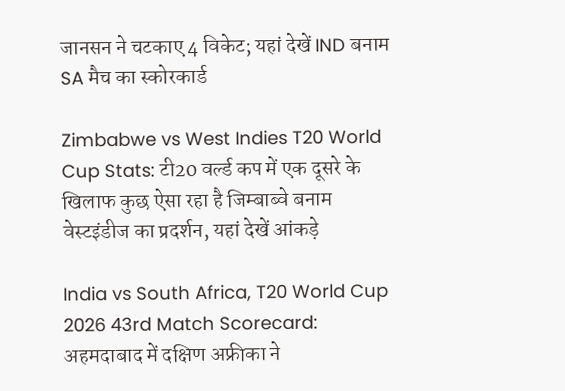जानसन ने चटकाए 4 विकेट; यहां देखें IND बनाम SA मैच का स्कोरकार्ड

Zimbabwe vs West Indies T20 World Cup Stats: टी20 वर्ल्ड कप में एक दूसरे के खिलाफ कुछ ऐसा रहा है जिम्बाब्वे बनाम वेस्टइंडीज का प्रदर्शन, यहां देखें आंकड़े

India vs South Africa, T20 World Cup 2026 43rd Match Scorecard: अहमदाबाद में दक्षिण अफ्रीका ने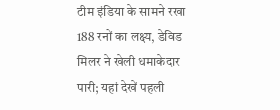टीम इंडिया के सामने रखा 188 रनों का लक्ष्य, डेविड मिलर ने खेली धमाकेदार पारी; यहां देखें पहली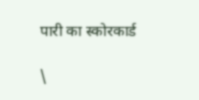पारी का स्कोरकार्ड

\